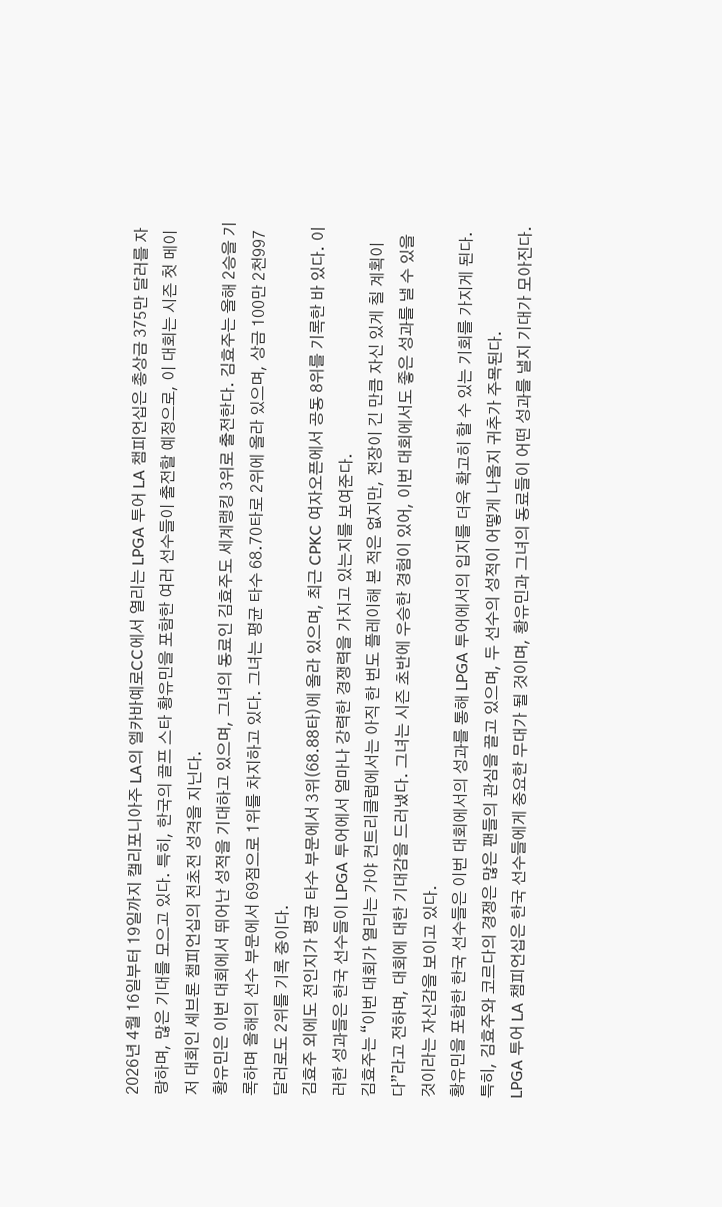2026년 4월 16일부터 19일까지 캘리포니아주 LA의 엘카바예로CC에서 열리는 LPGA 투어 LA 챔피언십은 총상금 375만 달러를 자랑하며, 많은 기대를 모으고 있다. 특히, 한국의 골프 스타 황유민을 포함한 여러 선수들이 출전할 예정으로, 이 대회는 시즌 첫 메이저 대회인 셰브론 챔피언십의 전초전 성격을 지닌다.
황유민은 이번 대회에서 뛰어난 성적을 기대하고 있으며, 그녀의 동료인 김효주도 세계랭킹 3위로 출전한다. 김효주는 올해 2승을 기록하며 올해의 선수 부문에서 69점으로 1위를 차지하고 있다. 그녀는 평균 타수 68.70타로 2위에 올라 있으며, 상금 100만 2천997달러로도 2위를 기록 중이다.
김효주 외에도 전인지가 평균 타수 부문에서 3위(68.88타)에 올라 있으며, 최근 CPKC 여자오픈에서 공동 8위를 기록한 바 있다. 이러한 성과들은 한국 선수들이 LPGA 투어에서 얼마나 강력한 경쟁력을 가지고 있는지를 보여준다.
김효주는 “이번 대회가 열리는 가야 컨트리클럽에서는 아직 한 번도 플레이해 본 적은 없지만, 전장이 긴 만큼 자신 있게 칠 계획이다”라고 전하며, 대회에 대한 기대감을 드러냈다. 그녀는 시즌 초반에 우승한 경험이 있어, 이번 대회에서도 좋은 성과를 낼 수 있을 것이라는 자신감을 보이고 있다.
황유민을 포함한 한국 선수들은 이번 대회에서의 성과를 통해 LPGA 투어에서의 입지를 더욱 확고히 할 수 있는 기회를 가지게 된다. 특히, 김효주와 코르다의 경쟁은 많은 팬들의 관심을 끌고 있으며, 두 선수의 성적이 어떻게 나올지 귀추가 주목된다.
LPGA 투어 LA 챔피언십은 한국 선수들에게 중요한 무대가 될 것이며, 황유민과 그녀의 동료들이 어떤 성과를 낼지 기대가 모아진다.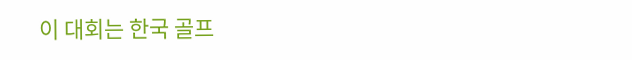이 대회는 한국 골프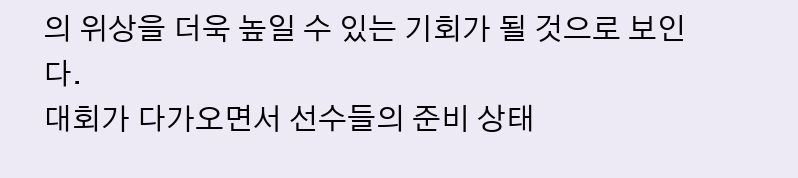의 위상을 더욱 높일 수 있는 기회가 될 것으로 보인다.
대회가 다가오면서 선수들의 준비 상태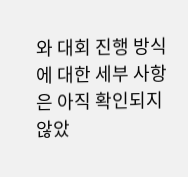와 대회 진행 방식에 대한 세부 사항은 아직 확인되지 않았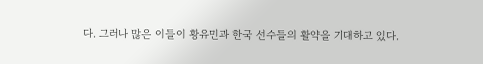다. 그러나 많은 이들이 황유민과 한국 선수들의 활약을 기대하고 있다.